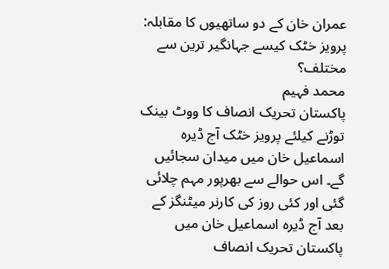عمران خان کے دو ساتھیوں کا مقابلہ: پرویز خٹک کیسے جہانگیر ترین سے مختلف؟
محمد فہیم
پاکستان تحریک انصاف کا ووٹ بینک توڑنے کیلئے پرویز خٹک آج ڈیرہ اسماعیل خان میں میدان سجائیں گے۔ اس حوالے سے بھرپور مہم چلائی گئی اور کئی روز کی کارنر میٹنگز کے بعد آج ڈیرہ اسماعیل خان میں پاکستان تحریک انصاف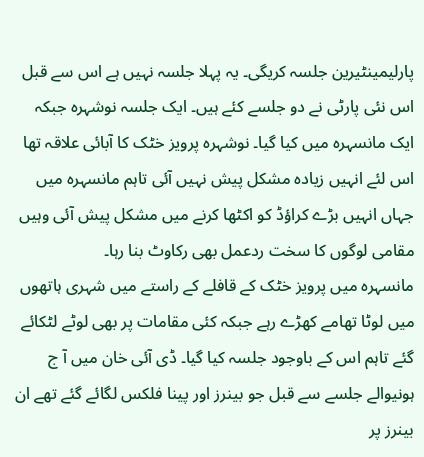پارلیمینٹیرین جلسہ کریگی۔ یہ پہلا جلسہ نہیں ہے اس سے قبل اس نئی پارٹی نے دو جلسے کئے ہیں۔ ایک جلسہ نوشہرہ جبکہ ایک مانسہرہ میں کیا گیا۔ نوشہرہ پرویز خٹک کا آبائی علاقہ تھا اس لئے انہیں زیادہ مشکل پیش نہیں آئی تاہم مانسہرہ میں جہاں انہیں بڑے کراؤڈ کو اکٹھا کرنے میں مشکل پیش آئی وہیں مقامی لوگوں کا سخت ردعمل بھی رکاوٹ بنا رہا۔
مانسہرہ میں پرویز خٹک کے قافلے کے راستے میں شہری ہاتھوں میں لوٹا تھامے کھڑے رہے جبکہ کئی مقامات پر بھی لوٹے لٹکائے گئے تاہم اس کے باوجود جلسہ کیا گیا۔ ڈی آئی خان میں آ ج ہونیوالے جلسے سے قبل جو بینرز اور پینا فلکس لگائے گئے تھے ان بینرز پر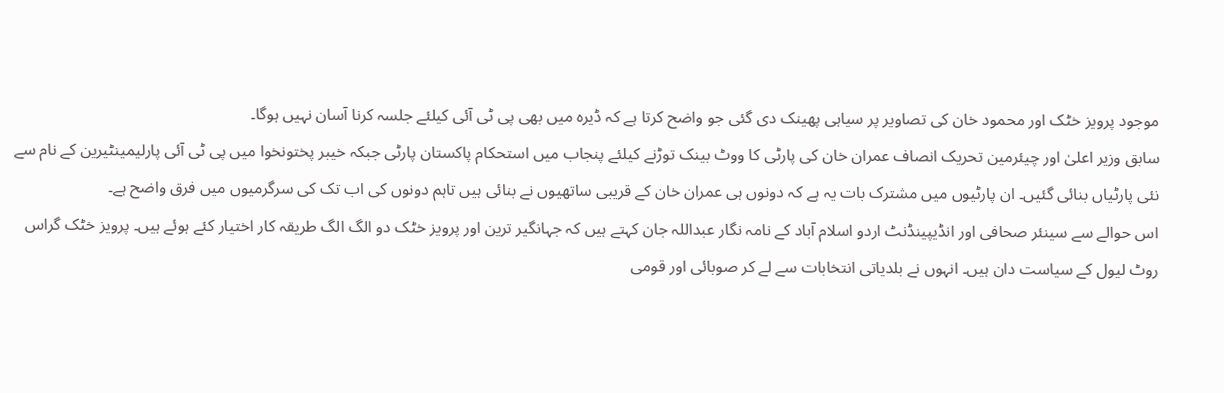موجود پرویز خٹک اور محمود خان کی تصاویر پر سیاہی پھینک دی گئی جو واضح کرتا ہے کہ ڈیرہ میں بھی پی ٹی آئی کیلئے جلسہ کرنا آسان نہیں ہوگا۔
سابق وزیر اعلیٰ اور چیئرمین تحریک انصاف عمران خان کی پارٹی کا ووٹ بینک توڑنے کیلئے پنجاب میں استحکام پاکستان پارٹی جبکہ خیبر پختونخوا میں پی ٹی آئی پارلیمینٹیرین کے نام سے نئی پارٹیاں بنائی گئیں۔ ان پارٹیوں میں مشترک بات یہ ہے کہ دونوں ہی عمران خان کے قریبی ساتھیوں نے بنائی ہیں تاہم دونوں کی اب تک کی سرگرمیوں میں فرق واضح ہے۔
اس حوالے سے سینئر صحافی اور انڈیپینڈنٹ اردو اسلام آباد کے نامہ نگار عبداللہ جان کہتے ہیں کہ جہانگیر ترین اور پرویز خٹک دو الگ الگ طریقہ کار اختیار کئے ہوئے ہیں۔ پرویز خٹک گراس روٹ لیول کے سیاست دان ہیں۔ انہوں نے بلدیاتی انتخابات سے لے کر صوبائی اور قومی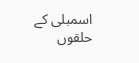اسمبلی کے حلقوں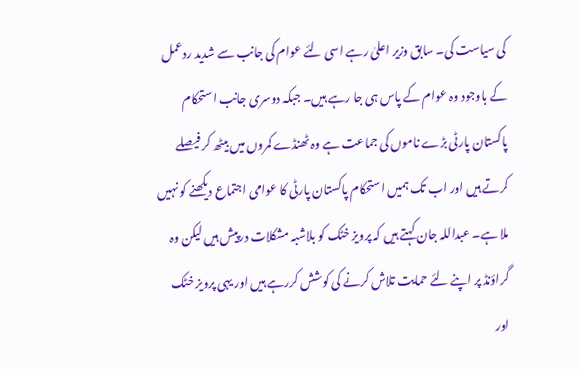کی سیاست کی۔ سابق وزیر اعلیٰ رہے اسی لئے عوام کی جانب سے شدید ردعمل کے باوجود وہ عوام کے پاس ہی جا رہے ہیں۔ جبکہ دوسری جانب استحکام پاکستان پارٹی بڑے ناموں کی جماعت ہے وہ ٹھنڈے کمروں میں بیٹھ کر فیصلے کرتے ہیں اور اب تک ہمیں استحکام پاکستان پارٹی کا عوامی اجتماع دیکھنے کو نہیں ملا ہے۔ عبداللہ جان کہتے ہیں کہ پرویز خٹک کو بلاشبہ مشکلات درپیش ہیں لیکن وہ گراؤنڈ پر اپنے لئے حمایت تلاش کرنے کی کوشش کررہے ہیں اور یہی پرویز خٹک اور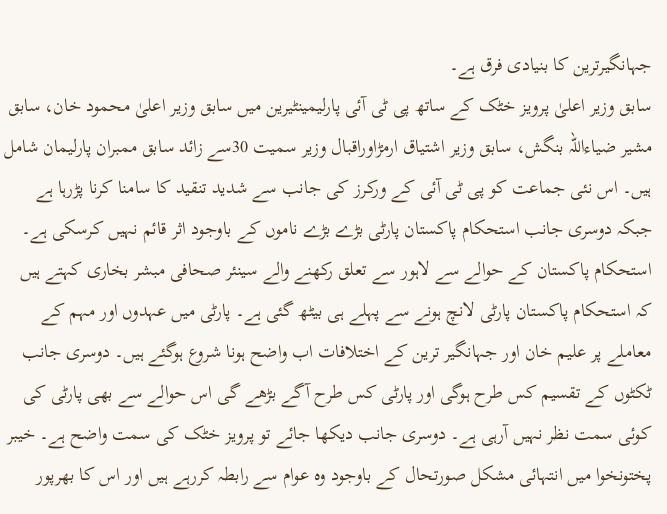جہانگیرترین کا بنیادی فرق ہے۔
سابق وزیر اعلیٰ پرویز خٹک کے ساتھ پی ٹی آئی پارلیمینٹیرین میں سابق وزیر اعلیٰ محمود خان، سابق مشیر ضیاءاللہ بنگش، سابق وزیر اشتیاق ارمڑاوراقبال وزیر سمیت 30سے زائد سابق ممبران پارلیمان شامل ہیں۔ اس نئی جماعت کو پی ٹی آئی کے ورکرز کی جانب سے شدید تنقید کا سامنا کرنا پڑرہا ہے جبکہ دوسری جانب استحکام پاکستان پارٹی بڑے بڑے ناموں کے باوجود اثر قائم نہیں کرسکی ہے۔
استحکام پاکستان کے حوالے سے لاہور سے تعلق رکھنے والے سینئر صحافی مبشر بخاری کہتے ہیں کہ استحکام پاکستان پارٹی لانچ ہونے سے پہلے ہی بیٹھ گئی ہے۔ پارٹی میں عہدوں اور مہم کے معاملے پر علیم خان اور جہانگیر ترین کے اختلافات اب واضح ہونا شروع ہوگئے ہیں۔ دوسری جانب ٹکٹوں کے تقسیم کس طرح ہوگی اور پارٹی کس طرح آگے بڑھے گی اس حوالے سے بھی پارٹی کی کوئی سمت نظر نہیں آرہی ہے۔ دوسری جانب دیکھا جائے تو پرویز خٹک کی سمت واضح ہے۔ خیبر پختونخوا میں انتہائی مشکل صورتحال کے باوجود وہ عوام سے رابطہ کررہے ہیں اور اس کا بھرپور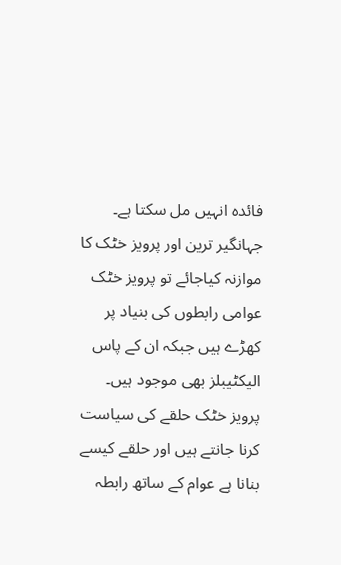فائدہ انہیں مل سکتا ہے۔ جہانگیر ترین اور پرویز خٹک کا موازنہ کیاجائے تو پرویز خٹک عوامی رابطوں کی بنیاد پر کھڑے ہیں جبکہ ان کے پاس الیکٹیبلز بھی موجود ہیں۔ پرویز خٹک حلقے کی سیاست کرنا جانتے ہیں اور حلقے کیسے بنانا ہے عوام کے ساتھ رابطہ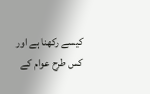کیسے رکھنا ہے اور کس طرح عوام کے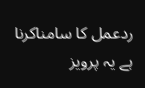ردعمل کا سامناکرنا ہے یہ پرویز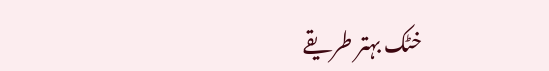خٹک بہتر طریقے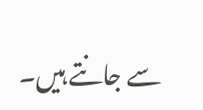سے جانتے ہیں۔